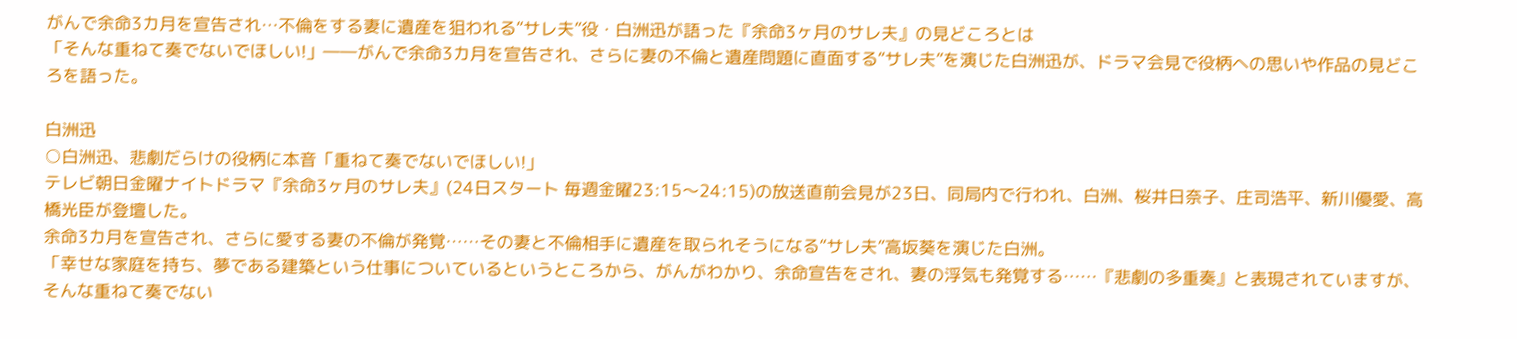がんで余命3カ月を宣告され…不倫をする妻に遺産を狙われる“サレ夫”役・白洲迅が語った『余命3ヶ月のサレ夫』の見どころとは
「そんな重ねて奏でないでほしい!」――がんで余命3カ月を宣告され、さらに妻の不倫と遺産問題に直面する“サレ夫”を演じた白洲迅が、ドラマ会見で役柄への思いや作品の見どころを語った。

白洲迅
○白洲迅、悲劇だらけの役柄に本音「重ねて奏でないでほしい!」
テレビ朝日金曜ナイトドラマ『余命3ヶ月のサレ夫』(24日スタート 毎週金曜23:15〜24:15)の放送直前会見が23日、同局内で行われ、白洲、桜井日奈子、庄司浩平、新川優愛、高橋光臣が登壇した。
余命3カ月を宣告され、さらに愛する妻の不倫が発覚……その妻と不倫相手に遺産を取られそうになる“サレ夫”高坂葵を演じた白洲。
「幸せな家庭を持ち、夢である建築という仕事についているというところから、がんがわかり、余命宣告をされ、妻の浮気も発覚する……『悲劇の多重奏』と表現されていますが、そんな重ねて奏でない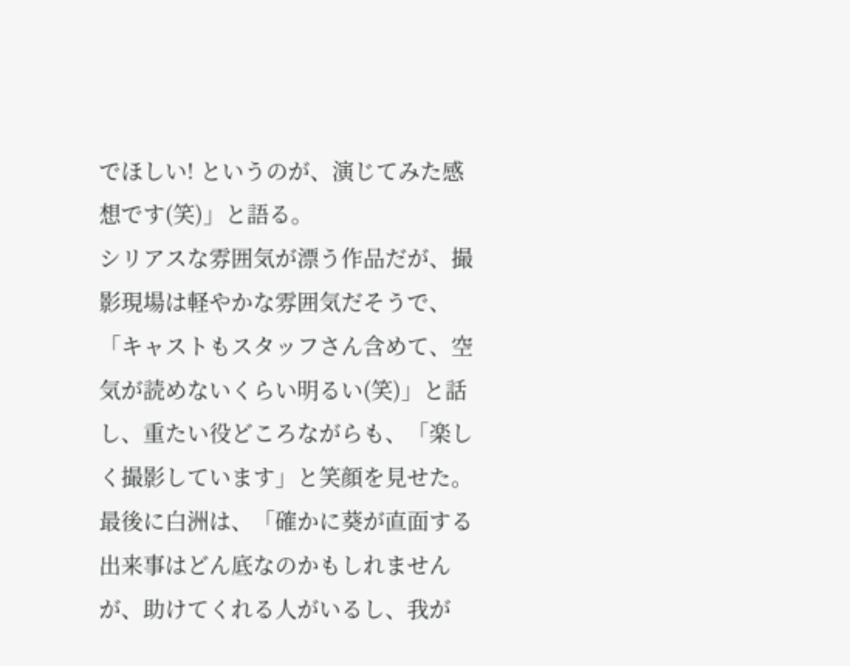でほしい! というのが、演じてみた感想です(笑)」と語る。
シリアスな雰囲気が漂う作品だが、撮影現場は軽やかな雰囲気だそうで、「キャストもスタッフさん含めて、空気が読めないくらい明るい(笑)」と話し、重たい役どころながらも、「楽しく撮影しています」と笑顔を見せた。
最後に白洲は、「確かに葵が直面する出来事はどん底なのかもしれませんが、助けてくれる人がいるし、我が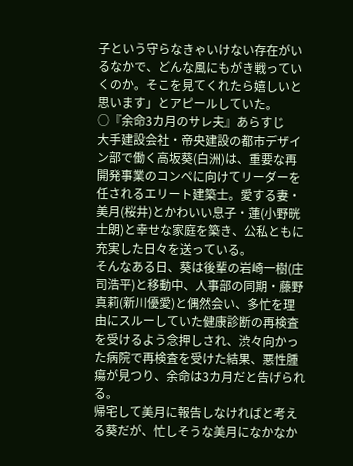子という守らなきゃいけない存在がいるなかで、どんな風にもがき戦っていくのか。そこを見てくれたら嬉しいと思います」とアピールしていた。
○『余命3カ月のサレ夫』あらすじ
大手建設会社・帝央建設の都市デザイン部で働く高坂葵(白洲)は、重要な再開発事業のコンペに向けてリーダーを任されるエリート建築士。愛する妻・美月(桜井)とかわいい息子・蓮(小野晄士朗)と幸せな家庭を築き、公私ともに充実した日々を送っている。
そんなある日、葵は後輩の岩崎一樹(庄司浩平)と移動中、人事部の同期・藤野真莉(新川優愛)と偶然会い、多忙を理由にスルーしていた健康診断の再検査を受けるよう念押しされ、渋々向かった病院で再検査を受けた結果、悪性腫瘍が見つり、余命は3カ月だと告げられる。
帰宅して美月に報告しなければと考える葵だが、忙しそうな美月になかなか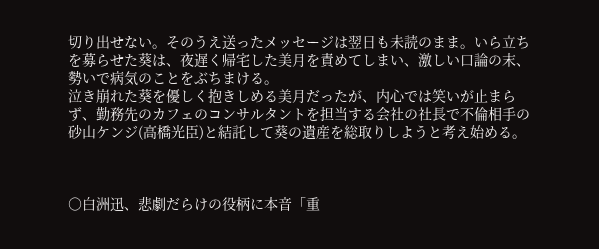切り出せない。そのうえ送ったメッセージは翌日も未読のまま。いら立ちを募らせた葵は、夜遅く帰宅した美月を責めてしまい、激しい口論の末、勢いで病気のことをぶちまける。
泣き崩れた葵を優しく抱きしめる美月だったが、内心では笑いが止まらず、勤務先のカフェのコンサルタントを担当する会社の社長で不倫相手の砂山ケンジ(高橋光臣)と結託して葵の遺産を総取りしようと考え始める。



○白洲迅、悲劇だらけの役柄に本音「重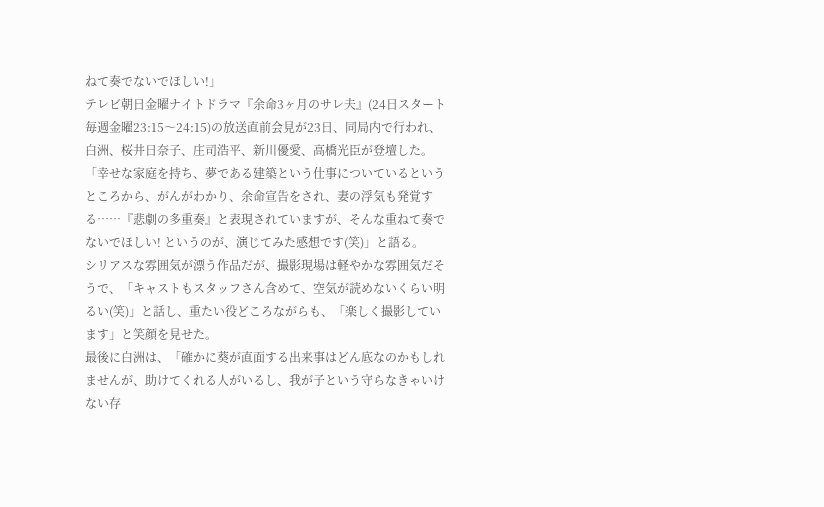ねて奏でないでほしい!」
テレビ朝日金曜ナイトドラマ『余命3ヶ月のサレ夫』(24日スタート 毎週金曜23:15〜24:15)の放送直前会見が23日、同局内で行われ、白洲、桜井日奈子、庄司浩平、新川優愛、高橋光臣が登壇した。
「幸せな家庭を持ち、夢である建築という仕事についているというところから、がんがわかり、余命宣告をされ、妻の浮気も発覚する……『悲劇の多重奏』と表現されていますが、そんな重ねて奏でないでほしい! というのが、演じてみた感想です(笑)」と語る。
シリアスな雰囲気が漂う作品だが、撮影現場は軽やかな雰囲気だそうで、「キャストもスタッフさん含めて、空気が読めないくらい明るい(笑)」と話し、重たい役どころながらも、「楽しく撮影しています」と笑顔を見せた。
最後に白洲は、「確かに葵が直面する出来事はどん底なのかもしれませんが、助けてくれる人がいるし、我が子という守らなきゃいけない存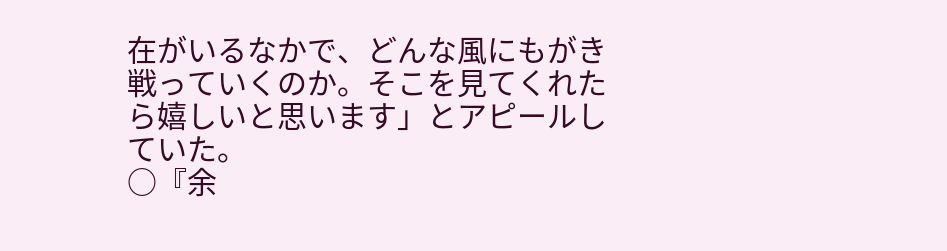在がいるなかで、どんな風にもがき戦っていくのか。そこを見てくれたら嬉しいと思います」とアピールしていた。
○『余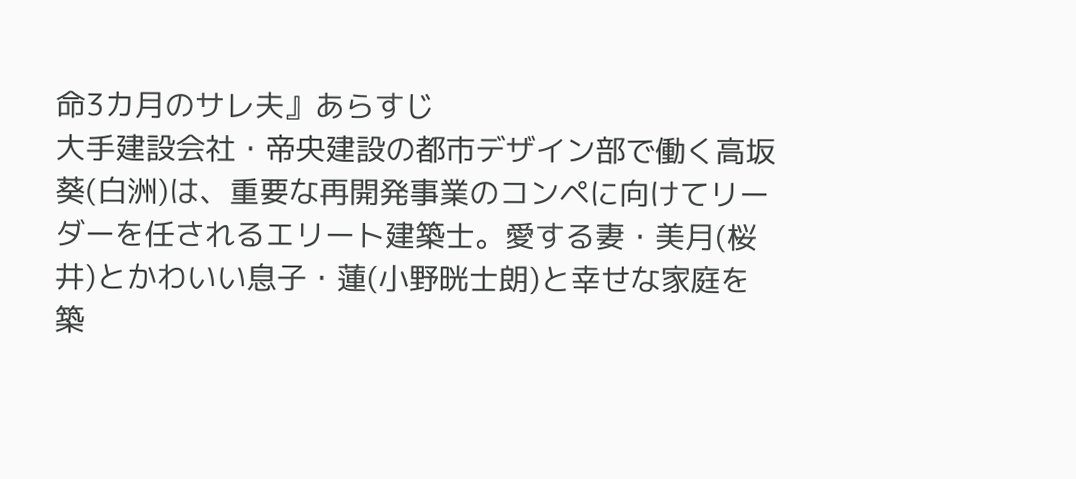命3カ月のサレ夫』あらすじ
大手建設会社・帝央建設の都市デザイン部で働く高坂葵(白洲)は、重要な再開発事業のコンペに向けてリーダーを任されるエリート建築士。愛する妻・美月(桜井)とかわいい息子・蓮(小野晄士朗)と幸せな家庭を築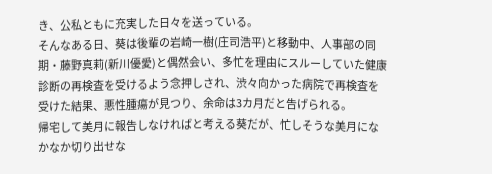き、公私ともに充実した日々を送っている。
そんなある日、葵は後輩の岩崎一樹(庄司浩平)と移動中、人事部の同期・藤野真莉(新川優愛)と偶然会い、多忙を理由にスルーしていた健康診断の再検査を受けるよう念押しされ、渋々向かった病院で再検査を受けた結果、悪性腫瘍が見つり、余命は3カ月だと告げられる。
帰宅して美月に報告しなければと考える葵だが、忙しそうな美月になかなか切り出せな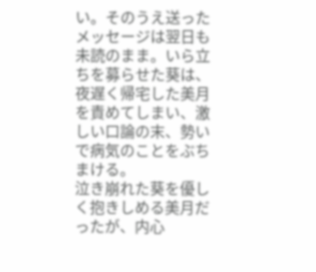い。そのうえ送ったメッセージは翌日も未読のまま。いら立ちを募らせた葵は、夜遅く帰宅した美月を責めてしまい、激しい口論の末、勢いで病気のことをぶちまける。
泣き崩れた葵を優しく抱きしめる美月だったが、内心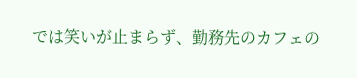では笑いが止まらず、勤務先のカフェの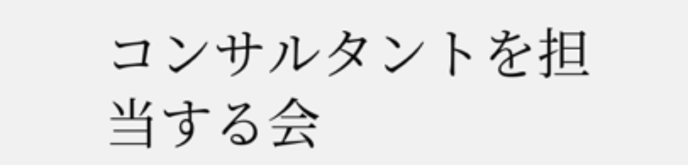コンサルタントを担当する会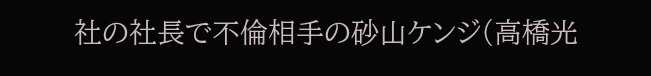社の社長で不倫相手の砂山ケンジ(高橋光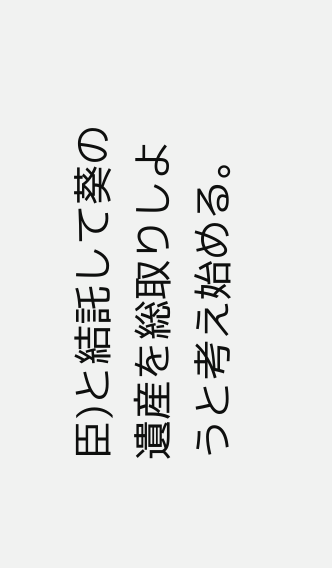臣)と結託して葵の遺産を総取りしようと考え始める。